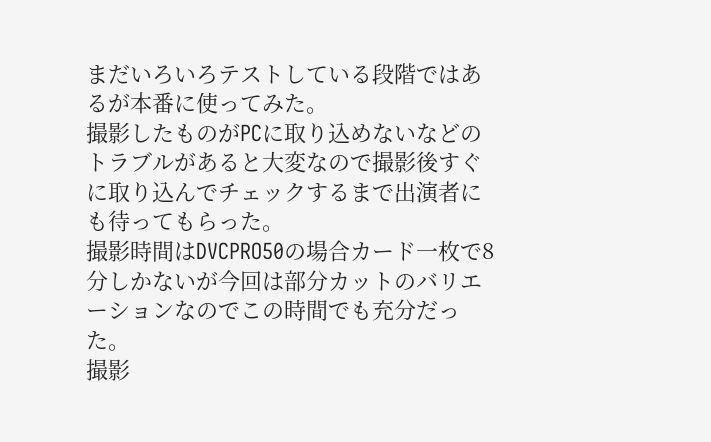まだいろいろテストしている段階ではあるが本番に使ってみた。
撮影したものがPCに取り込めないなどのトラブルがあると大変なので撮影後すぐに取り込んでチェックするまで出演者にも待ってもらった。
撮影時間はDVCPRO50の場合カード一枚で8分しかないが今回は部分カットのバリエーションなのでこの時間でも充分だった。
撮影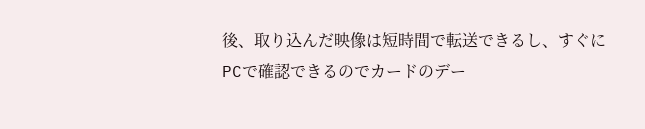後、取り込んだ映像は短時間で転送できるし、すぐにPCで確認できるのでカードのデー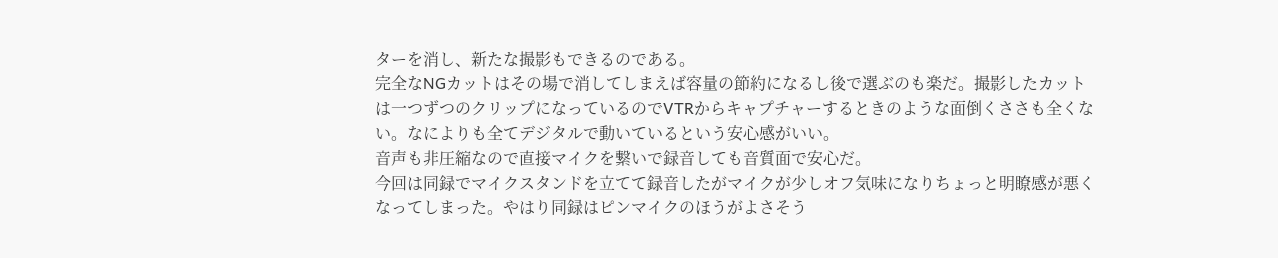ターを消し、新たな撮影もできるのである。
完全なNGカットはその場で消してしまえば容量の節約になるし後で選ぶのも楽だ。撮影したカットは一つずつのクリップになっているのでVTRからキャプチャーするときのような面倒くささも全くない。なによりも全てデジタルで動いているという安心感がいい。
音声も非圧縮なので直接マイクを繋いで録音しても音質面で安心だ。
今回は同録でマイクスタンドを立てて録音したがマイクが少しオフ気味になりちょっと明瞭感が悪くなってしまった。やはり同録はピンマイクのほうがよさそう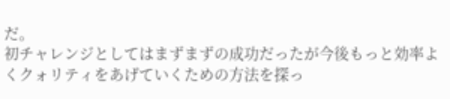だ。
初チャレンジとしてはまずまずの成功だったが今後もっと効率よくクォリティをあげていくための方法を探っ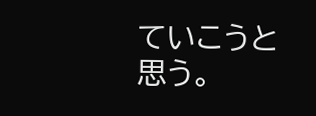ていこうと思う。